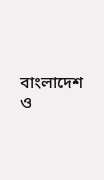বাংলাদেশ ও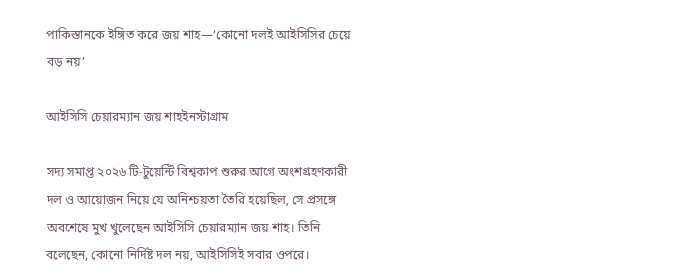পাকিস্তানকে ইঙ্গিত করে জয় শাহ—‘কোনো দলই আইসিসির চেয়ে বড় নয়’

আইসিসি চেয়ারম্যান জয় শাহইনস্টাগ্রাম

সদ্য সমাপ্ত ২০২৬ টি-টুয়েন্টি বিশ্বকাপ শুরুর আগে অংশগ্রহণকারী দল ও আয়োজন নিয়ে যে অনিশ্চয়তা তৈরি হয়েছিল, সে প্রসঙ্গে অবশেষে মুখ খুলেছেন আইসিসি চেয়ারম্যান জয় শাহ। তিনি বলেছেন, কোনো নির্দিষ্ট দল নয়, আইসিসিই সবার ওপরে।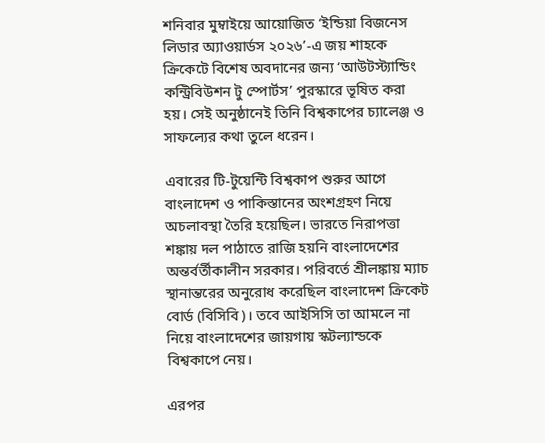শনিবার মুম্বাইয়ে আয়োজিত ‘ইন্ডিয়া বিজনেস লিডার অ্যাওয়ার্ডস ২০২৬’-এ জয় শাহকে ক্রিকেটে বিশেষ অবদানের জন্য ‘আউটস্ট্যান্ডিং কন্ট্রিবিউশন টু স্পোর্টস’ পুরস্কারে ভূষিত করা হয়। সেই অনুষ্ঠানেই তিনি বিশ্বকাপের চ্যালেঞ্জ ও সাফল্যের কথা তুলে ধরেন।

এবারের টি-টুয়েন্টি বিশ্বকাপ শুরুর আগে বাংলাদেশ ও পাকিস্তানের অংশগ্রহণ নিয়ে অচলাবস্থা তৈরি হয়েছিল। ভারতে নিরাপত্তা শঙ্কায় দল পাঠাতে রাজি হয়নি বাংলাদেশের অন্তর্বর্তীকালীন সরকার। পরিবর্তে শ্রীলঙ্কায় ম্যাচ স্থানান্তরের অনুরোধ করেছিল বাংলাদেশ ক্রিকেট বোর্ড (বিসিবি)। তবে আইসিসি তা আমলে না নিয়ে বাংলাদেশের জায়গায় স্কটল্যান্ডকে বিশ্বকাপে নেয়।

এরপর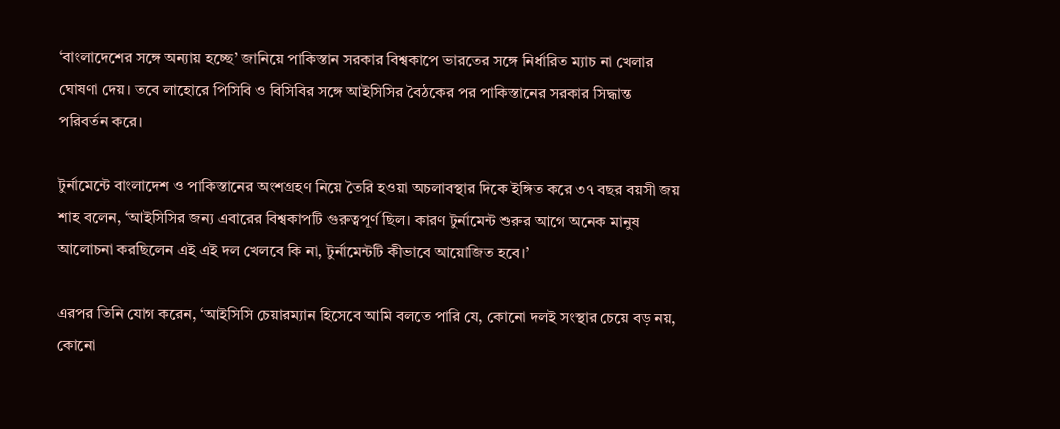‘বাংলাদেশের সঙ্গে অন্যায় হচ্ছে’ জানিয়ে পাকিস্তান সরকার বিশ্বকাপে ভারতের সঙ্গে নির্ধারিত ম্যাচ না খেলার ঘোষণা দেয়। তবে লাহোরে পিসিবি ও বিসিবির সঙ্গে আইসিসির বৈঠকের পর পাকিস্তানের সরকার সিদ্ধান্ত পরিবর্তন করে।

টুর্নামেন্টে বাংলাদেশ ও পাকিস্তানের অংশগ্রহণ নিয়ে তৈরি হওয়া অচলাবস্থার দিকে ইঙ্গিত করে ৩৭ বছর বয়সী জয় শাহ বলেন, ‘আইসিসির জন্য এবারের বিশ্বকাপটি গুরুত্বপূর্ণ ছিল। কারণ টুর্নামেন্ট শুরুর আগে অনেক মানুষ আলোচনা করছিলেন এই এই দল খেলবে কি না, টুর্নামেন্টটি কীভাবে আয়োজিত হবে।’

এরপর তিনি যোগ করেন, ‘আইসিসি চেয়ারম্যান হিসেবে আমি বলতে পারি যে, কোনো দলই সংস্থার চেয়ে বড় নয়, কোনো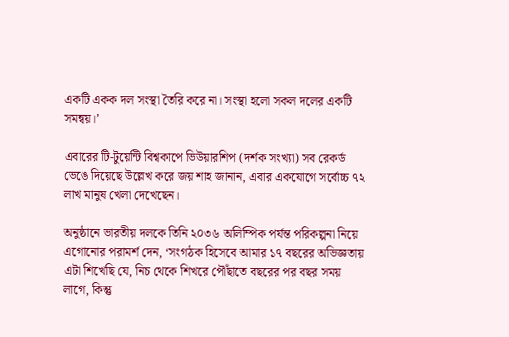একটি একক দল সংস্থা তৈরি করে না। সংস্থা হলো সকল দলের একটি সমন্বয়।’

এবারের টি-টুয়েন্টি বিশ্বকাপে ভিউয়ারশিপ (দর্শক সংখ্যা) সব রেকর্ড ভেঙে দিয়েছে উল্লেখ করে জয় শাহ জানান, এবার একযোগে সর্বোচ্চ ৭২ লাখ মানুষ খেলা দেখেছেন।

অনুষ্ঠানে ভারতীয় দলকে তিনি ২০৩৬ অলিম্পিক পর্যন্ত পরিকল্পনা নিয়ে এগোনোর পরামর্শ দেন, ‘সংগঠক হিসেবে আমার ১৭ বছরের অভিজ্ঞতায় এটা শিখেছি যে, নিচ থেকে শিখরে পৌঁছাতে বছরের পর বছর সময় লাগে, কিন্তু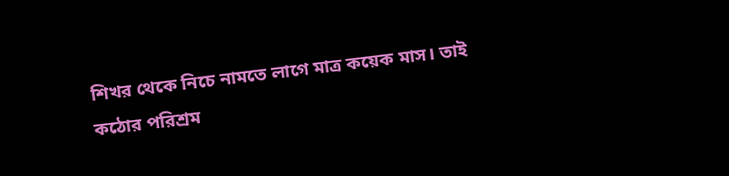শিখর থেকে নিচে নামতে লাগে মাত্র কয়েক মাস। তাই কঠোর পরিশ্রম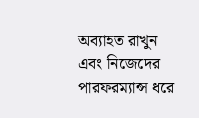অব্যাহত রাখুন এবং নিজেদের পারফরম্যান্স ধরে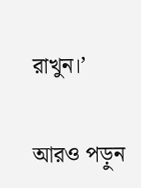রাখুন।’

আরও পড়ুন